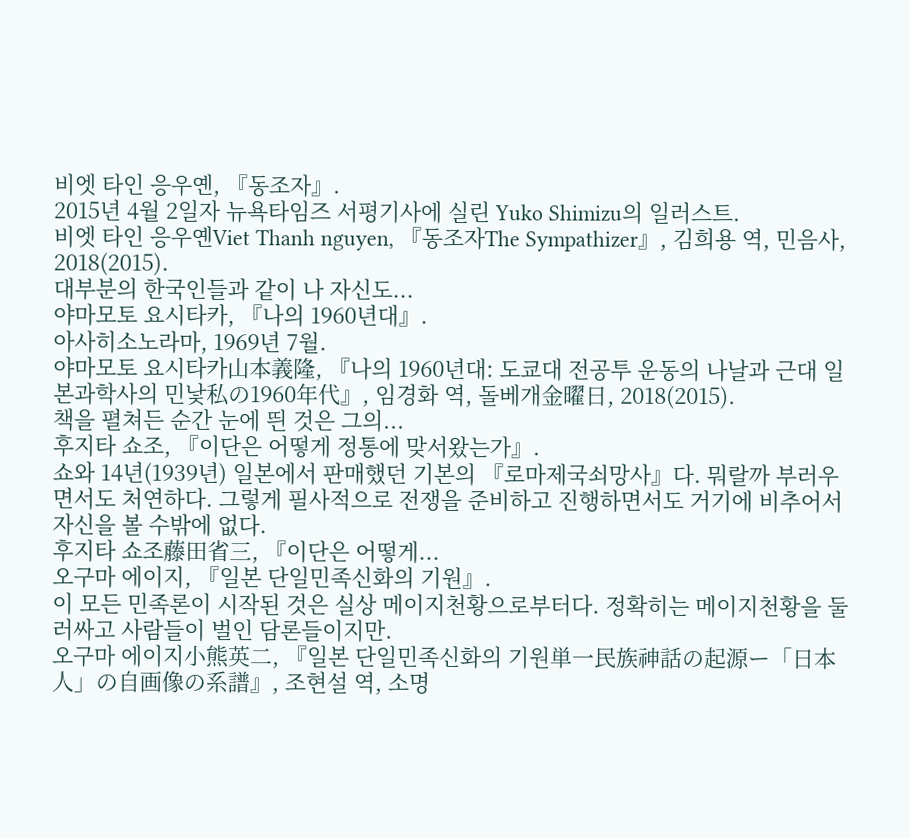비엣 타인 응우옌, 『동조자』.
2015년 4월 2일자 뉴욕타임즈 서평기사에 실린 Yuko Shimizu의 일러스트.
비엣 타인 응우옌Viet Thanh nguyen, 『동조자The Sympathizer』, 김희용 역, 민음사, 2018(2015).
대부분의 한국인들과 같이 나 자신도...
야마모토 요시타카, 『나의 1960년대』.
아사히소노라마, 1969년 7월.
야마모토 요시타카山本義隆, 『나의 1960년대: 도쿄대 전공투 운동의 나날과 근대 일본과학사의 민낯私の1960年代』, 임경화 역, 돌베개金曜日, 2018(2015).
책을 펼쳐든 순간 눈에 띈 것은 그의...
후지타 쇼조, 『이단은 어떻게 정통에 맞서왔는가』.
쇼와 14년(1939년) 일본에서 판매했던 기본의 『로마제국쇠망사』다. 뭐랄까 부러우면서도 처연하다. 그렇게 필사적으로 전쟁을 준비하고 진행하면서도 거기에 비추어서 자신을 볼 수밖에 없다.
후지타 쇼조藤田省三, 『이단은 어떻게...
오구마 에이지, 『일본 단일민족신화의 기원』.
이 모든 민족론이 시작된 것은 실상 메이지천황으로부터다. 정확히는 메이지천황을 둘러싸고 사람들이 벌인 담론들이지만.
오구마 에이지小熊英二, 『일본 단일민족신화의 기원単一民族神話の起源ー「日本人」の自画像の系譜』, 조현설 역, 소명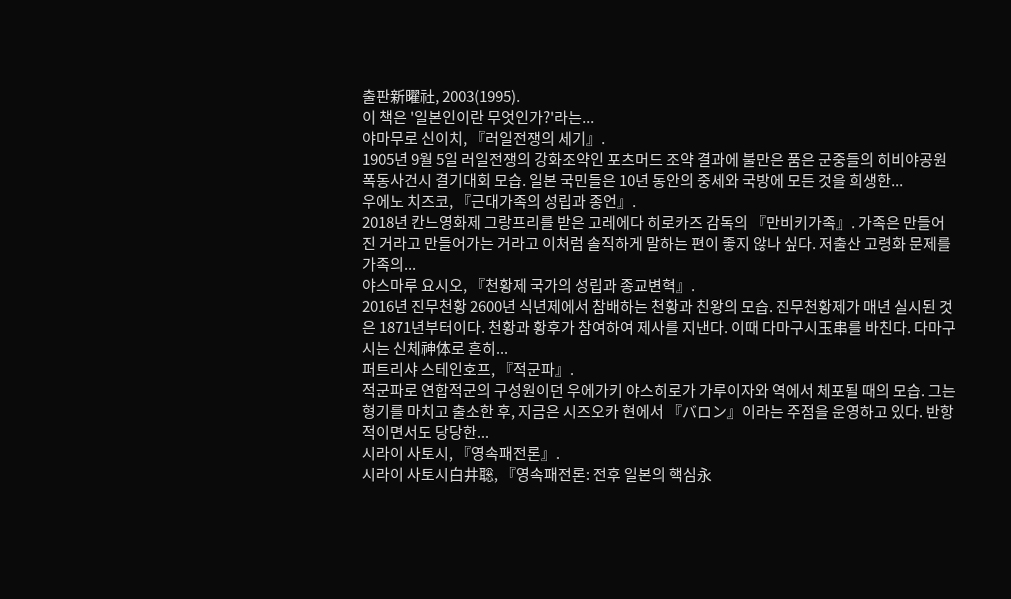출판新曜社, 2003(1995).
이 책은 '일본인이란 무엇인가?'라는...
야마무로 신이치, 『러일전쟁의 세기』.
1905년 9월 5일 러일전쟁의 강화조약인 포츠머드 조약 결과에 불만은 품은 군중들의 히비야공원 폭동사건시 결기대회 모습. 일본 국민들은 10년 동안의 중세와 국방에 모든 것을 희생한...
우에노 치즈코, 『근대가족의 성립과 종언』.
2018년 칸느영화제 그랑프리를 받은 고레에다 히로카즈 감독의 『만비키가족』. 가족은 만들어진 거라고 만들어가는 거라고 이처럼 솔직하게 말하는 편이 좋지 않나 싶다. 저출산 고령화 문제를 가족의...
야스마루 요시오, 『천황제 국가의 성립과 종교변혁』.
2016년 진무천황 2600년 식년제에서 참배하는 천황과 친왕의 모습. 진무천황제가 매년 실시된 것은 1871년부터이다. 천황과 황후가 참여하여 제사를 지낸다. 이때 다마구시玉串를 바친다. 다마구시는 신체神体로 흔히...
퍼트리샤 스테인호프, 『적군파』.
적군파로 연합적군의 구성원이던 우에가키 야스히로가 가루이자와 역에서 체포될 때의 모습. 그는 형기를 마치고 출소한 후, 지금은 시즈오카 현에서 『バロン』이라는 주점을 운영하고 있다. 반항적이면서도 당당한...
시라이 사토시, 『영속패전론』.
시라이 사토시白井聡, 『영속패전론: 전후 일본의 핵심永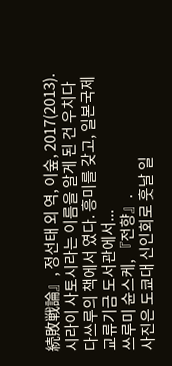続敗戦論』, 정선태 외 역, 이숲, 2017(2013).
시라이 사토시라는 이름을 알게 된 건 우치다 다쓰루의 책에서 였다. 흥미를 갖고, 일본국제교류기금 도서관에서...
쓰루미 슌스케, 『전향』.
사진은 도쿄대 신인회로 훗날 일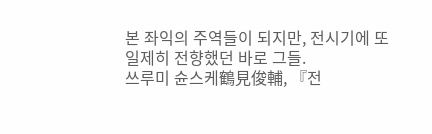본 좌익의 주역들이 되지만, 전시기에 또 일제히 전향했던 바로 그들.
쓰루미 슌스케鶴見俊輔, 『전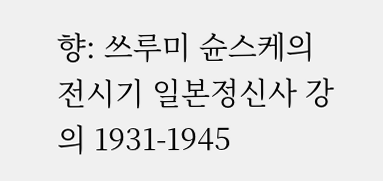향: 쓰루미 슌스케의 전시기 일본정신사 강의 1931-1945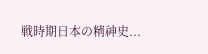戦時期日本の精神史...